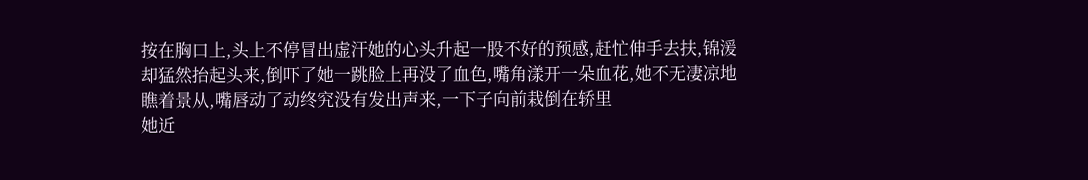按在胸口上,头上不停冒出虚汗她的心头升起一股不好的预感,赶忙伸手去扶,锦湲却猛然抬起头来,倒吓了她一跳脸上再没了血色,嘴角漾开一朵血花,她不无凄凉地瞧着景从,嘴唇动了动终究没有发出声来,一下子向前栽倒在轿里
她近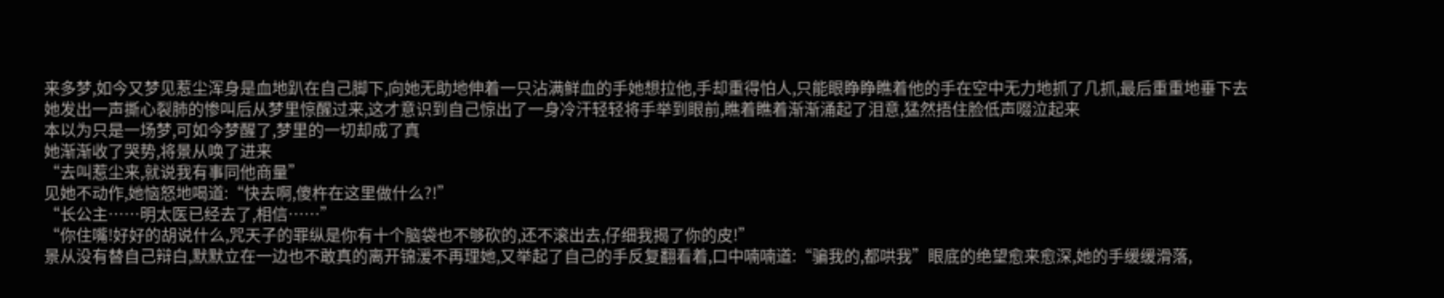来多梦,如今又梦见惹尘浑身是血地趴在自己脚下,向她无助地伸着一只沾满鲜血的手她想拉他,手却重得怕人,只能眼睁睁瞧着他的手在空中无力地抓了几抓,最后重重地垂下去
她发出一声撕心裂肺的惨叫后从梦里惊醒过来,这才意识到自己惊出了一身冷汗轻轻将手举到眼前,瞧着瞧着渐渐涌起了泪意,猛然捂住脸低声啜泣起来
本以为只是一场梦,可如今梦醒了,梦里的一切却成了真
她渐渐收了哭势,将景从唤了进来
“去叫惹尘来,就说我有事同他商量”
见她不动作,她恼怒地喝道:“快去啊,傻杵在这里做什么?!”
“长公主……明太医已经去了,相信……”
“你住嘴!好好的胡说什么,咒天子的罪纵是你有十个脑袋也不够砍的,还不滚出去,仔细我揭了你的皮!”
景从没有替自己辩白,默默立在一边也不敢真的离开锦湲不再理她,又举起了自己的手反复翻看着,口中喃喃道:“骗我的,都哄我”眼底的绝望愈来愈深,她的手缓缓滑落,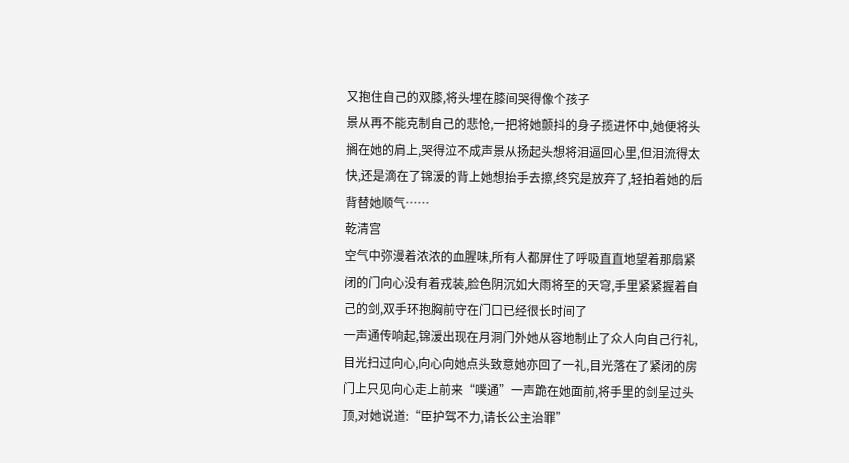又抱住自己的双膝,将头埋在膝间哭得像个孩子
景从再不能克制自己的悲怆,一把将她颤抖的身子揽进怀中,她便将头搁在她的肩上,哭得泣不成声景从扬起头想将泪逼回心里,但泪流得太快,还是滴在了锦湲的背上她想抬手去擦,终究是放弃了,轻拍着她的后背替她顺气……
乾清宫
空气中弥漫着浓浓的血腥味,所有人都屏住了呼吸直直地望着那扇紧闭的门向心没有着戎装,脸色阴沉如大雨将至的天穹,手里紧紧握着自己的剑,双手环抱胸前守在门口已经很长时间了
一声通传响起,锦湲出现在月洞门外她从容地制止了众人向自己行礼,目光扫过向心,向心向她点头致意她亦回了一礼,目光落在了紧闭的房门上只见向心走上前来“噗通”一声跪在她面前,将手里的剑呈过头顶,对她说道:“臣护驾不力,请长公主治罪”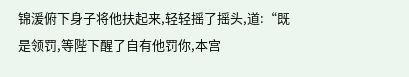锦湲俯下身子将他扶起来,轻轻摇了摇头,道:“既是领罚,等陛下醒了自有他罚你,本宫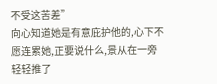不受这苦差”
向心知道她是有意庇护他的,心下不愿连累她,正要说什么,景从在一旁轻轻推了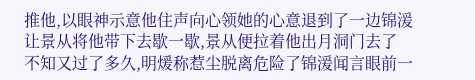推他,以眼神示意他住声向心领她的心意退到了一边锦湲让景从将他带下去歇一歇,景从便拉着他出月洞门去了
不知又过了多久,明煖称惹尘脱离危险了锦湲闻言眼前一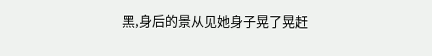黑,身后的景从见她身子晃了晃赶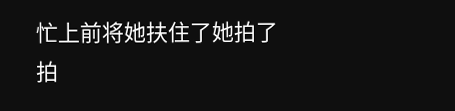忙上前将她扶住了她拍了拍